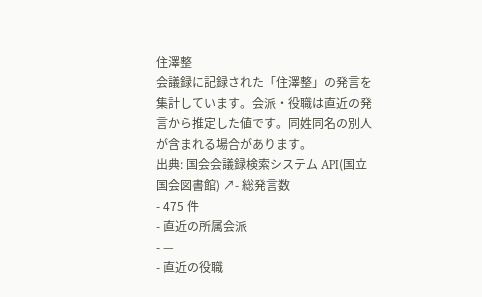住澤整
会議録に記録された「住澤整」の発言を集計しています。会派・役職は直近の発言から推定した値です。同姓同名の別人が含まれる場合があります。
出典: 国会会議録検索システム API(国立国会図書館) ↗- 総発言数
- 475 件
- 直近の所属会派
- —
- 直近の役職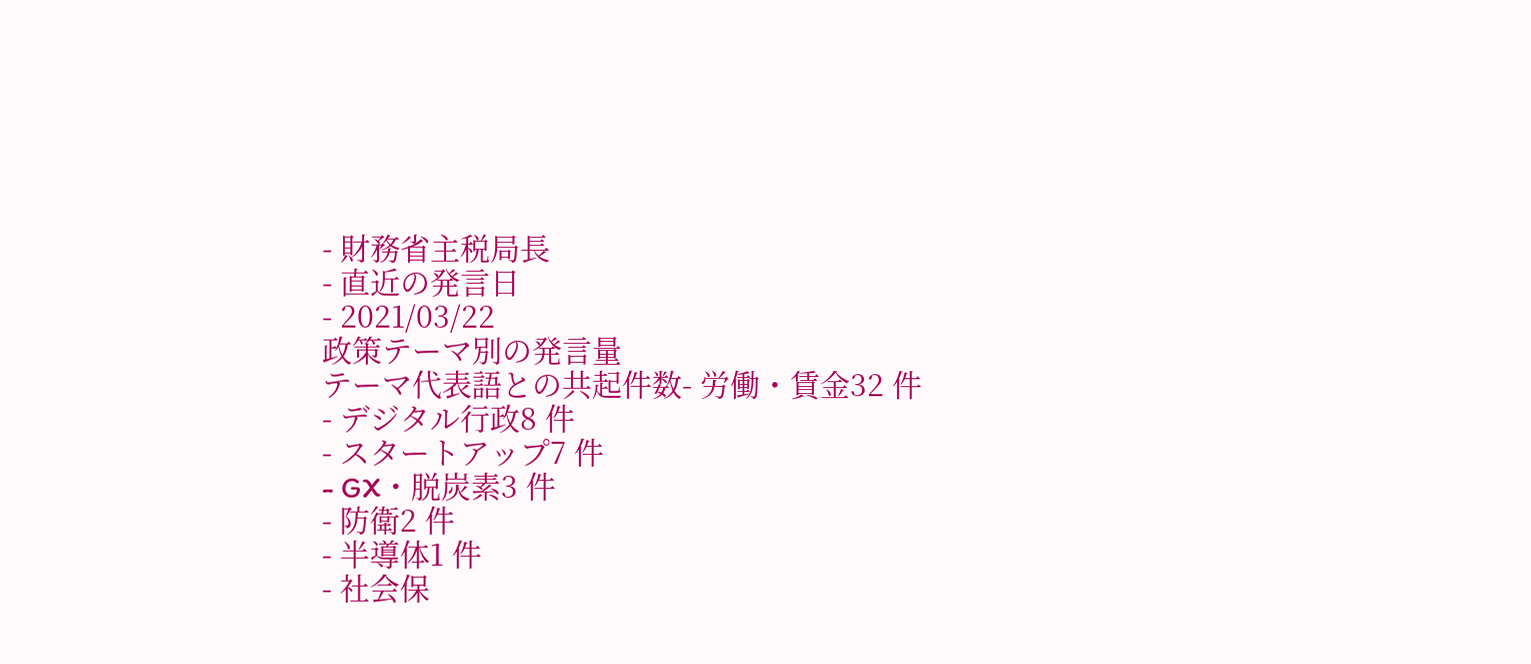- 財務省主税局長
- 直近の発言日
- 2021/03/22
政策テーマ別の発言量
テーマ代表語との共起件数- 労働・賃金32 件
- デジタル行政8 件
- スタートアップ7 件
- GX・脱炭素3 件
- 防衛2 件
- 半導体1 件
- 社会保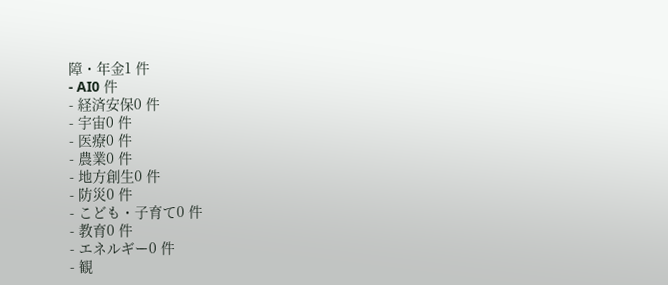障・年金1 件
- AI0 件
- 経済安保0 件
- 宇宙0 件
- 医療0 件
- 農業0 件
- 地方創生0 件
- 防災0 件
- こども・子育て0 件
- 教育0 件
- エネルギー0 件
- 観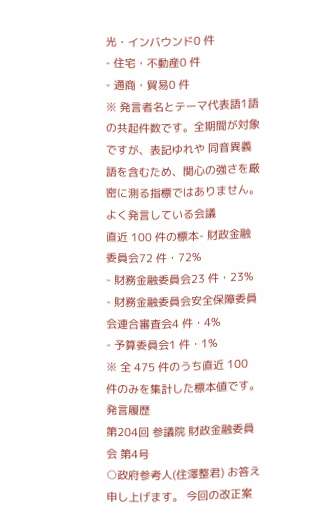光・インバウンド0 件
- 住宅・不動産0 件
- 通商・貿易0 件
※ 発言者名とテーマ代表語1語の共起件数です。全期間が対象ですが、表記ゆれや 同音異義語を含むため、関心の強さを厳密に測る指標ではありません。
よく発言している会議
直近 100 件の標本- 財政金融委員会72 件・72%
- 財務金融委員会23 件・23%
- 財務金融委員会安全保障委員会連合審査会4 件・4%
- 予算委員会1 件・1%
※ 全 475 件のうち直近 100 件のみを集計した標本値です。
発言履歴
第204回 参議院 財政金融委員会 第4号
○政府参考人(住澤整君) お答え申し上げます。 今回の改正案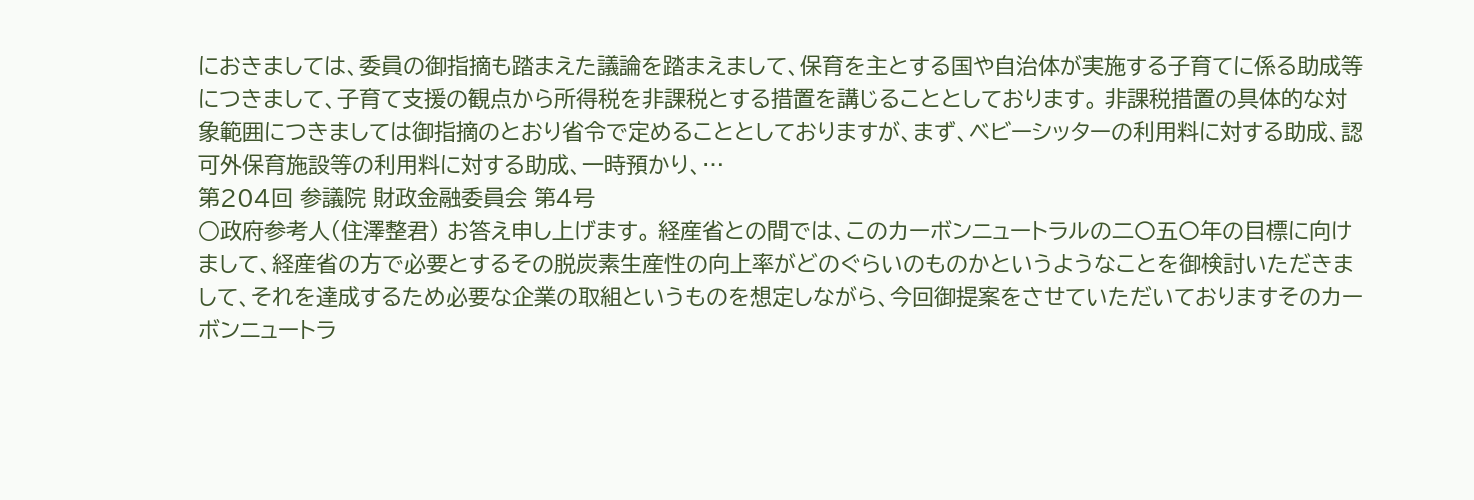におきましては、委員の御指摘も踏まえた議論を踏まえまして、保育を主とする国や自治体が実施する子育てに係る助成等につきまして、子育て支援の観点から所得税を非課税とする措置を講じることとしております。 非課税措置の具体的な対象範囲につきましては御指摘のとおり省令で定めることとしておりますが、まず、ベビーシッターの利用料に対する助成、認可外保育施設等の利用料に対する助成、一時預かり、…
第204回 参議院 財政金融委員会 第4号
○政府参考人(住澤整君) お答え申し上げます。 経産省との間では、このカーボンニュートラルの二〇五〇年の目標に向けまして、経産省の方で必要とするその脱炭素生産性の向上率がどのぐらいのものかというようなことを御検討いただきまして、それを達成するため必要な企業の取組というものを想定しながら、今回御提案をさせていただいておりますそのカーボンニュートラ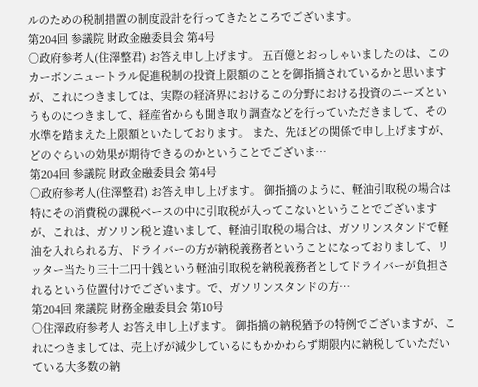ルのための税制措置の制度設計を行ってきたところでございます。
第204回 参議院 財政金融委員会 第4号
○政府参考人(住澤整君) お答え申し上げます。 五百億とおっしゃいましたのは、このカーボンニュートラル促進税制の投資上限額のことを御指摘されているかと思いますが、これにつきましては、実際の経済界におけるこの分野における投資のニーズというものにつきまして、経産省からも聞き取り調査などを行っていただきまして、その水準を踏まえた上限額といたしております。 また、先ほどの関係で申し上げますが、どのぐらいの効果が期待できるのかということでございま…
第204回 参議院 財政金融委員会 第4号
○政府参考人(住澤整君) お答え申し上げます。 御指摘のように、軽油引取税の場合は特にその消費税の課税ベースの中に引取税が入ってこないということでございますが、これは、ガソリン税と違いまして、軽油引取税の場合は、ガソリンスタンドで軽油を入れられる方、ドライバーの方が納税義務者ということになっておりまして、リッター当たり三十二円十銭という軽油引取税を納税義務者としてドライバーが負担されるという位置付けでございます。で、ガソリンスタンドの方…
第204回 衆議院 財務金融委員会 第10号
○住澤政府参考人 お答え申し上げます。 御指摘の納税猶予の特例でございますが、これにつきましては、売上げが減少しているにもかかわらず期限内に納税していただいている大多数の納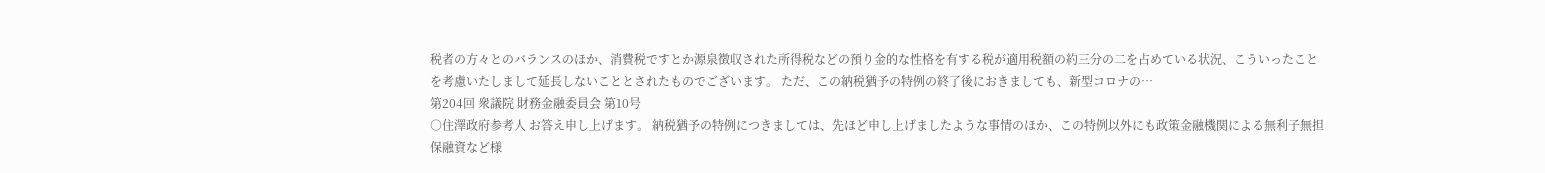税者の方々とのバランスのほか、消費税ですとか源泉徴収された所得税などの預り金的な性格を有する税が適用税額の約三分の二を占めている状況、こういったことを考慮いたしまして延長しないこととされたものでございます。 ただ、この納税猶予の特例の終了後におきましても、新型コロナの…
第204回 衆議院 財務金融委員会 第10号
○住澤政府参考人 お答え申し上げます。 納税猶予の特例につきましては、先ほど申し上げましたような事情のほか、この特例以外にも政策金融機関による無利子無担保融資など様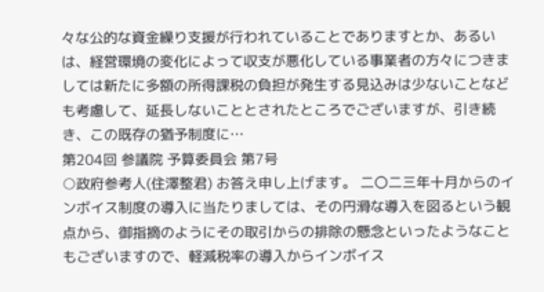々な公的な資金繰り支援が行われていることでありますとか、あるいは、経営環境の変化によって収支が悪化している事業者の方々につきましては新たに多額の所得課税の負担が発生する見込みは少ないことなども考慮して、延長しないこととされたところでございますが、引き続き、この既存の猶予制度に…
第204回 参議院 予算委員会 第7号
○政府参考人(住澤整君) お答え申し上げます。 二〇二三年十月からのインボイス制度の導入に当たりましては、その円滑な導入を図るという観点から、御指摘のようにその取引からの排除の懸念といったようなこともございますので、軽減税率の導入からインボイス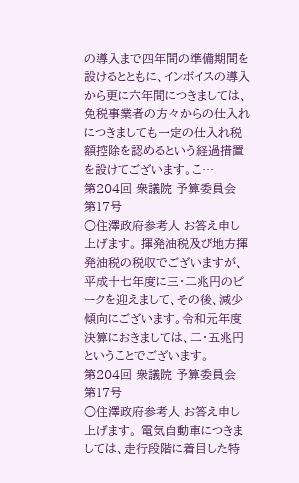の導入まで四年間の準備期間を設けるとともに、インボイスの導入から更に六年間につきましては、免税事業者の方々からの仕入れにつきましても一定の仕入れ税額控除を認めるという経過措置を設けてございます。こ…
第204回 衆議院 予算委員会 第17号
○住澤政府参考人 お答え申し上げます。 揮発油税及び地方揮発油税の税収でございますが、平成十七年度に三・二兆円のピークを迎えまして、その後、減少傾向にございます。令和元年度決算におきましては、二・五兆円ということでございます。
第204回 衆議院 予算委員会 第17号
○住澤政府参考人 お答え申し上げます。 電気自動車につきましては、走行段階に着目した特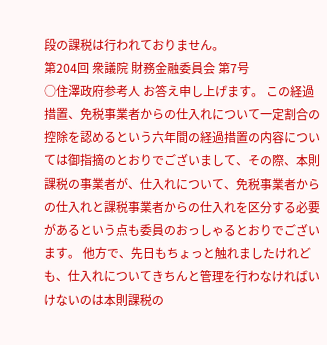段の課税は行われておりません。
第204回 衆議院 財務金融委員会 第7号
○住澤政府参考人 お答え申し上げます。 この経過措置、免税事業者からの仕入れについて一定割合の控除を認めるという六年間の経過措置の内容については御指摘のとおりでございまして、その際、本則課税の事業者が、仕入れについて、免税事業者からの仕入れと課税事業者からの仕入れを区分する必要があるという点も委員のおっしゃるとおりでございます。 他方で、先日もちょっと触れましたけれども、仕入れについてきちんと管理を行わなければいけないのは本則課税の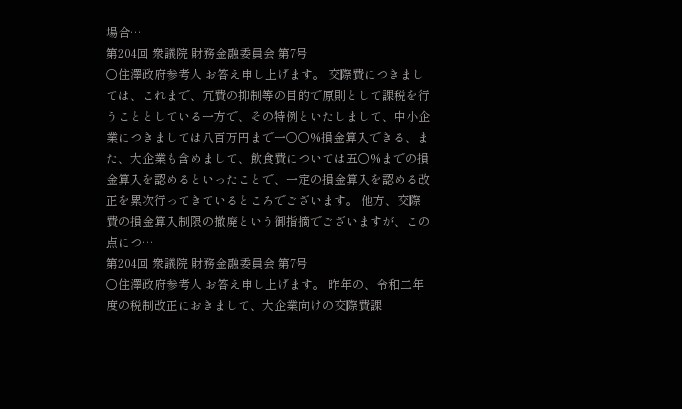場合…
第204回 衆議院 財務金融委員会 第7号
○住澤政府参考人 お答え申し上げます。 交際費につきましては、これまで、冗費の抑制等の目的で原則として課税を行うこととしている一方で、その特例といたしまして、中小企業につきましては八百万円まで一〇〇%損金算入できる、また、大企業も含めまして、飲食費については五〇%までの損金算入を認めるといったことで、一定の損金算入を認める改正を累次行ってきているところでございます。 他方、交際費の損金算入制限の撤廃という御指摘でございますが、この点につ…
第204回 衆議院 財務金融委員会 第7号
○住澤政府参考人 お答え申し上げます。 昨年の、令和二年度の税制改正におきまして、大企業向けの交際費課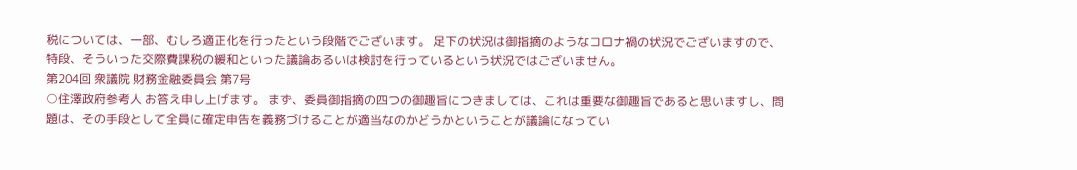税については、一部、むしろ適正化を行ったという段階でございます。 足下の状況は御指摘のようなコロナ禍の状況でございますので、特段、そういった交際費課税の緩和といった議論あるいは検討を行っているという状況ではございません。
第204回 衆議院 財務金融委員会 第7号
○住澤政府参考人 お答え申し上げます。 まず、委員御指摘の四つの御趣旨につきましては、これは重要な御趣旨であると思いますし、問題は、その手段として全員に確定申告を義務づけることが適当なのかどうかということが議論になってい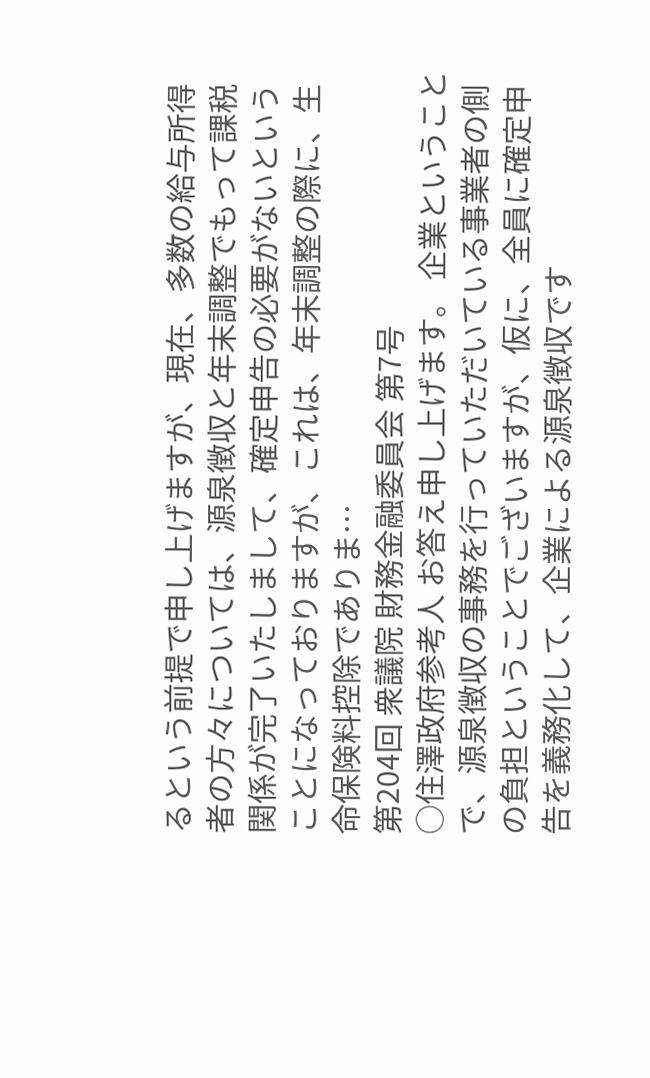るという前提で申し上げますが、現在、多数の給与所得者の方々については、源泉徴収と年末調整でもって課税関係が完了いたしまして、確定申告の必要がないということになっておりますが、これは、年末調整の際に、生命保険料控除でありま…
第204回 衆議院 財務金融委員会 第7号
○住澤政府参考人 お答え申し上げます。 企業ということで、源泉徴収の事務を行っていただいている事業者の側の負担ということでございますが、仮に、全員に確定申告を義務化して、企業による源泉徴収です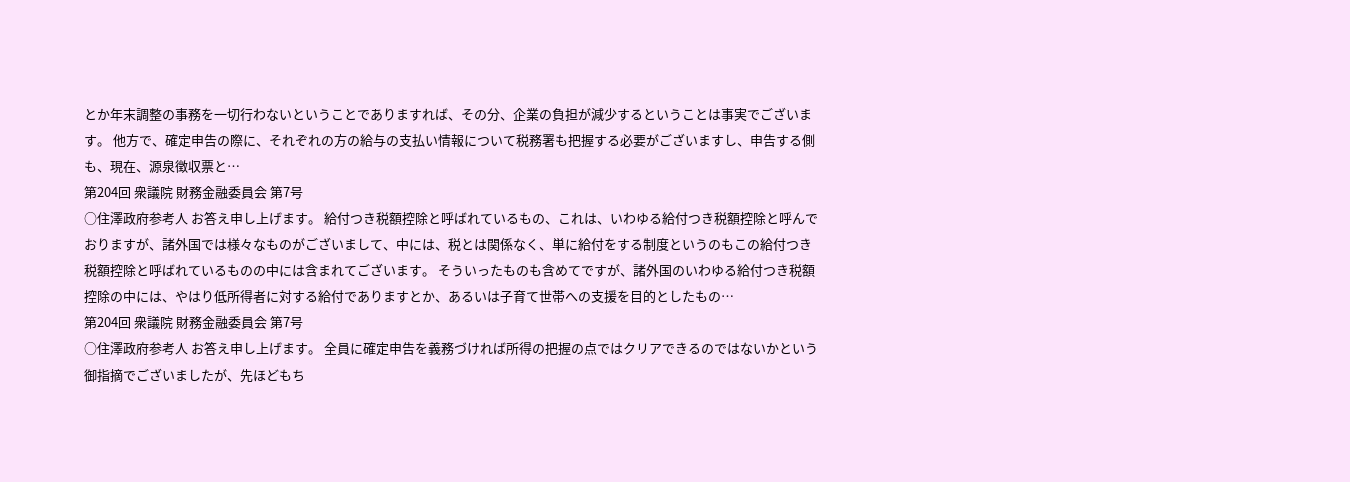とか年末調整の事務を一切行わないということでありますれば、その分、企業の負担が減少するということは事実でございます。 他方で、確定申告の際に、それぞれの方の給与の支払い情報について税務署も把握する必要がございますし、申告する側も、現在、源泉徴収票と…
第204回 衆議院 財務金融委員会 第7号
○住澤政府参考人 お答え申し上げます。 給付つき税額控除と呼ばれているもの、これは、いわゆる給付つき税額控除と呼んでおりますが、諸外国では様々なものがございまして、中には、税とは関係なく、単に給付をする制度というのもこの給付つき税額控除と呼ばれているものの中には含まれてございます。 そういったものも含めてですが、諸外国のいわゆる給付つき税額控除の中には、やはり低所得者に対する給付でありますとか、あるいは子育て世帯への支援を目的としたもの…
第204回 衆議院 財務金融委員会 第7号
○住澤政府参考人 お答え申し上げます。 全員に確定申告を義務づければ所得の把握の点ではクリアできるのではないかという御指摘でございましたが、先ほどもち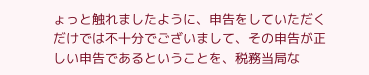ょっと触れましたように、申告をしていただくだけでは不十分でございまして、その申告が正しい申告であるということを、税務当局な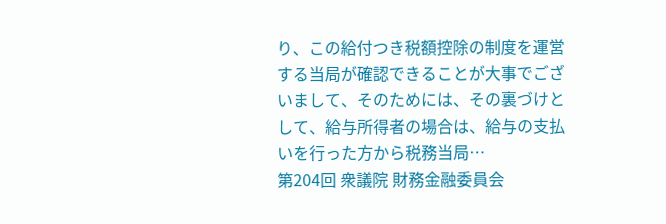り、この給付つき税額控除の制度を運営する当局が確認できることが大事でございまして、そのためには、その裏づけとして、給与所得者の場合は、給与の支払いを行った方から税務当局…
第204回 衆議院 財務金融委員会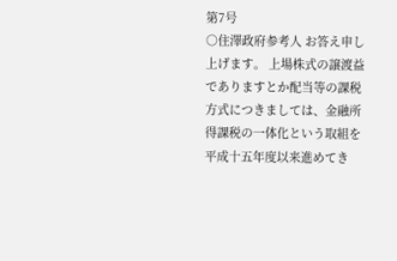第7号
○住澤政府参考人 お答え申し上げます。 上場株式の譲渡益でありますとか配当等の課税方式につきましては、金融所得課税の一体化という取組を平成十五年度以来進めてき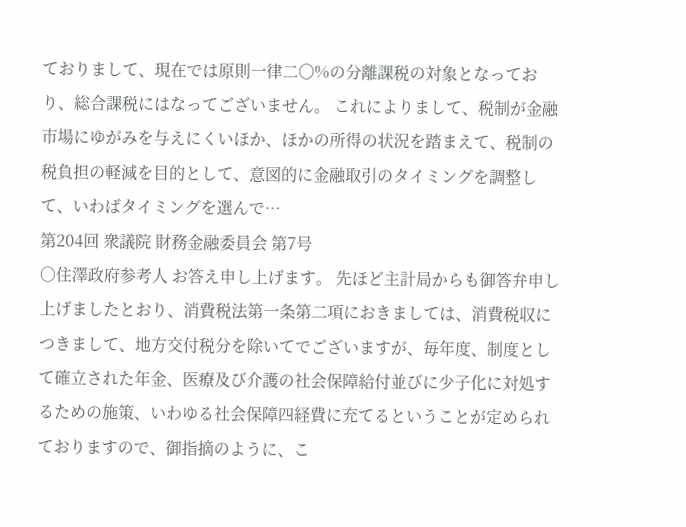ておりまして、現在では原則一律二〇%の分離課税の対象となっており、総合課税にはなってございません。 これによりまして、税制が金融市場にゆがみを与えにくいほか、ほかの所得の状況を踏まえて、税制の税負担の軽減を目的として、意図的に金融取引のタイミングを調整して、いわばタイミングを選んで…
第204回 衆議院 財務金融委員会 第7号
○住澤政府参考人 お答え申し上げます。 先ほど主計局からも御答弁申し上げましたとおり、消費税法第一条第二項におきましては、消費税収につきまして、地方交付税分を除いてでございますが、毎年度、制度として確立された年金、医療及び介護の社会保障給付並びに少子化に対処するための施策、いわゆる社会保障四経費に充てるということが定められておりますので、御指摘のように、こ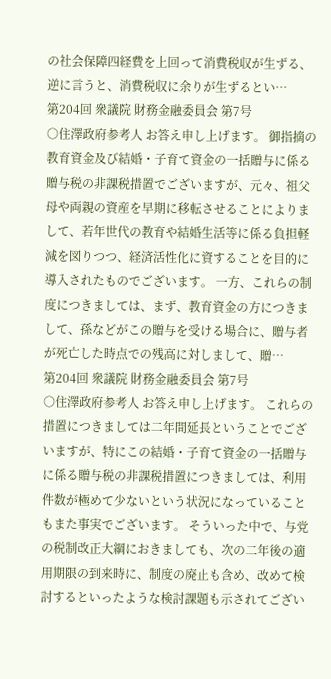の社会保障四経費を上回って消費税収が生ずる、逆に言うと、消費税収に余りが生ずるとい…
第204回 衆議院 財務金融委員会 第7号
○住澤政府参考人 お答え申し上げます。 御指摘の教育資金及び結婚・子育て資金の一括贈与に係る贈与税の非課税措置でございますが、元々、祖父母や両親の資産を早期に移転させることによりまして、若年世代の教育や結婚生活等に係る負担軽減を図りつつ、経済活性化に資することを目的に導入されたものでございます。 一方、これらの制度につきましては、まず、教育資金の方につきまして、孫などがこの贈与を受ける場合に、贈与者が死亡した時点での残高に対しまして、贈…
第204回 衆議院 財務金融委員会 第7号
○住澤政府参考人 お答え申し上げます。 これらの措置につきましては二年間延長ということでございますが、特にこの結婚・子育て資金の一括贈与に係る贈与税の非課税措置につきましては、利用件数が極めて少ないという状況になっていることもまた事実でございます。 そういった中で、与党の税制改正大綱におきましても、次の二年後の適用期限の到来時に、制度の廃止も含め、改めて検討するといったような検討課題も示されてござい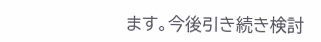ます。今後引き続き検討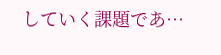していく課題であ…